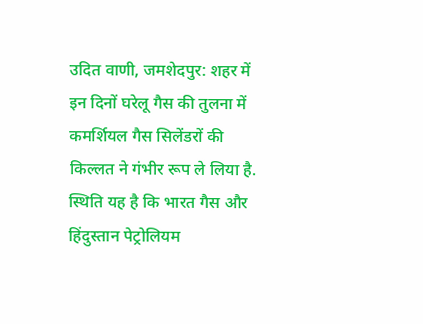उदित वाणी, जमशेदपुर: शहर में इन दिनों घरेलू गैस की तुलना में कमर्शियल गैस सिलेंडरों की किल्लत ने गंभीर रूप ले लिया है. स्थिति यह है कि भारत गैस और हिंदुस्तान पेट्रोलियम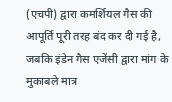(एचपी) द्वारा कमर्शियल गैस की आपूर्ति पूरी तरह बंद कर दी गई है, जबकि इंडेन गैस एजेंसी द्वारा मांग के मुकाबले मात्र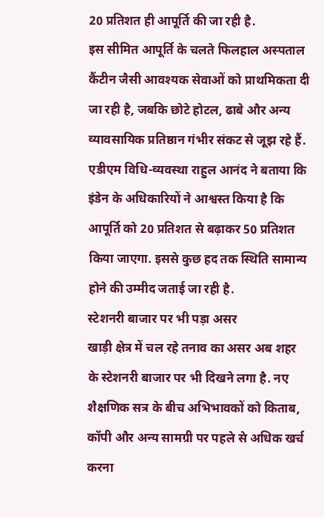20 प्रतिशत ही आपूर्ति की जा रही है.
इस सीमित आपूर्ति के चलते फिलहाल अस्पताल कैंटीन जैसी आवश्यक सेवाओं को प्राथमिकता दी जा रही है, जबकि छोटे होटल, ढाबे और अन्य व्यावसायिक प्रतिष्ठान गंभीर संकट से जूझ रहे हैं. एडीएम विधि-व्यवस्था राहुल आनंद ने बताया कि इंडेन के अधिकारियों ने आश्वस्त किया है कि आपूर्ति को 20 प्रतिशत से बढ़ाकर 50 प्रतिशत किया जाएगा. इससे कुछ हद तक स्थिति सामान्य होने की उम्मीद जताई जा रही है.
स्टेशनरी बाजार पर भी पड़ा असर
खाड़ी क्षेत्र में चल रहे तनाव का असर अब शहर के स्टेशनरी बाजार पर भी दिखने लगा है. नए शैक्षणिक सत्र के बीच अभिभावकों को किताब, कॉपी और अन्य सामग्री पर पहले से अधिक खर्च करना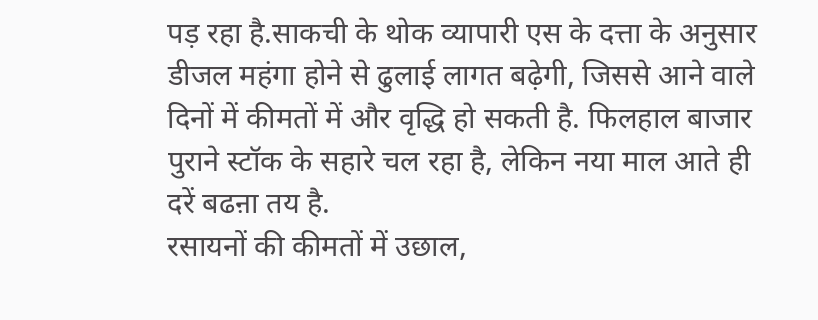पड़ रहा है.साकची के थोक व्यापारी एस के दत्ता के अनुसार डीजल महंगा होने से ढुलाई लागत बढ़ेगी, जिससे आने वाले दिनों में कीमतों में और वृद्धि हो सकती है. फिलहाल बाजार पुराने स्टॉक के सहारे चल रहा है, लेकिन नया माल आते ही दरें बढऩा तय है.
रसायनों की कीमतों में उछाल,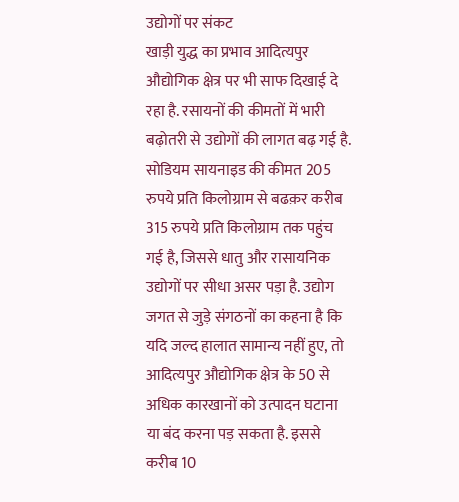उद्योगों पर संकट
खाड़ी युद्ध का प्रभाव आदित्यपुर औद्योगिक क्षेत्र पर भी साफ दिखाई दे रहा है. रसायनों की कीमतों में भारी बढ़ोतरी से उद्योगों की लागत बढ़ गई है. सोडियम सायनाइड की कीमत 205 रुपये प्रति किलोग्राम से बढक़र करीब 315 रुपये प्रति किलोग्राम तक पहुंच गई है, जिससे धातु और रासायनिक उद्योगों पर सीधा असर पड़ा है. उद्योग जगत से जुड़े संगठनों का कहना है कि यदि जल्द हालात सामान्य नहीं हुए, तो आदित्यपुर औद्योगिक क्षेत्र के 50 से अधिक कारखानों को उत्पादन घटाना या बंद करना पड़ सकता है. इससे करीब 10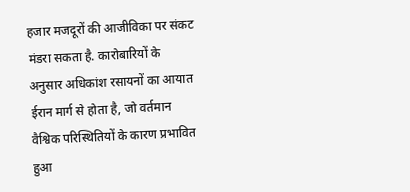हजार मजदूरों की आजीविका पर संकट मंडरा सकता है. कारोबारियों के अनुसार अधिकांश रसायनों का आयात ईरान मार्ग से होता है, जो वर्तमान वैश्विक परिस्थितियों के कारण प्रभावित हुआ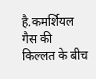है.कमर्शियल गैस की किल्लत के बीच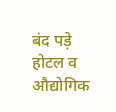बंद पड़े होटल व औद्योगिक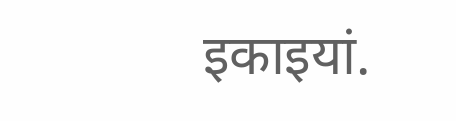इकाइयां.